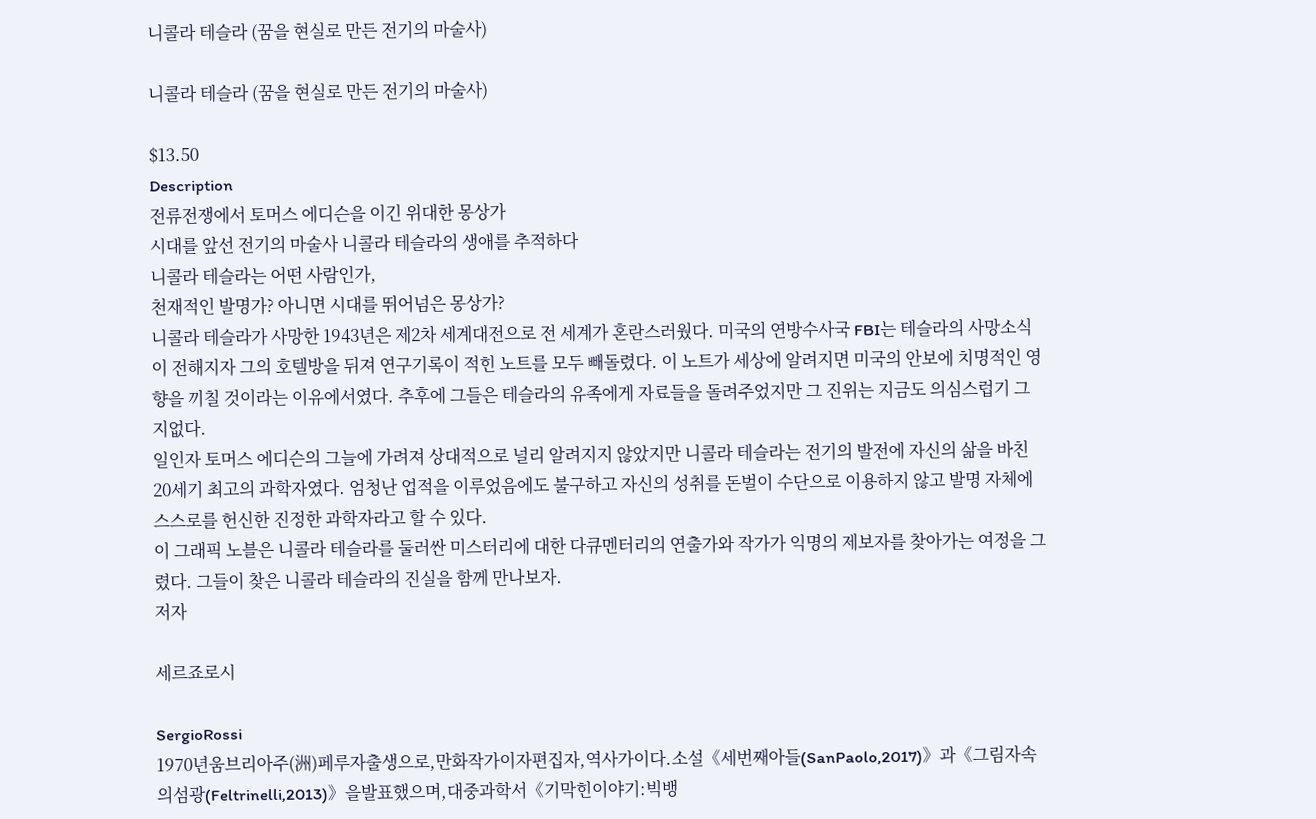니콜라 테슬라 (꿈을 현실로 만든 전기의 마술사)

니콜라 테슬라 (꿈을 현실로 만든 전기의 마술사)

$13.50
Description
전류전쟁에서 토머스 에디슨을 이긴 위대한 몽상가
시대를 앞선 전기의 마술사 니콜라 테슬라의 생애를 추적하다
니콜라 테슬라는 어떤 사람인가,
천재적인 발명가? 아니면 시대를 뛰어넘은 몽상가?
니콜라 테슬라가 사망한 1943년은 제2차 세계대전으로 전 세계가 혼란스러웠다. 미국의 연방수사국 FBI는 테슬라의 사망소식이 전해지자 그의 호텔방을 뒤져 연구기록이 적힌 노트를 모두 빼돌렸다. 이 노트가 세상에 알려지면 미국의 안보에 치명적인 영향을 끼칠 것이라는 이유에서였다. 추후에 그들은 테슬라의 유족에게 자료들을 돌려주었지만 그 진위는 지금도 의심스럽기 그지없다.
일인자 토머스 에디슨의 그늘에 가려져 상대적으로 널리 알려지지 않았지만 니콜라 테슬라는 전기의 발전에 자신의 삶을 바친 20세기 최고의 과학자였다. 엄청난 업적을 이루었음에도 불구하고 자신의 성취를 돈벌이 수단으로 이용하지 않고 발명 자체에 스스로를 헌신한 진정한 과학자라고 할 수 있다.
이 그래픽 노블은 니콜라 테슬라를 둘러싼 미스터리에 대한 다큐멘터리의 연출가와 작가가 익명의 제보자를 찾아가는 여정을 그렸다. 그들이 찾은 니콜라 테슬라의 진실을 함께 만나보자.
저자

세르죠로시

SergioRossi
1970년움브리아주(洲)페루자출생으로,만화작가이자편집자,역사가이다.소설《세번째아들(SanPaolo,2017)》과《그림자속의섬광(Feltrinelli,2013)》을발표했으며,대중과학서《기막힌이야기:빅뱅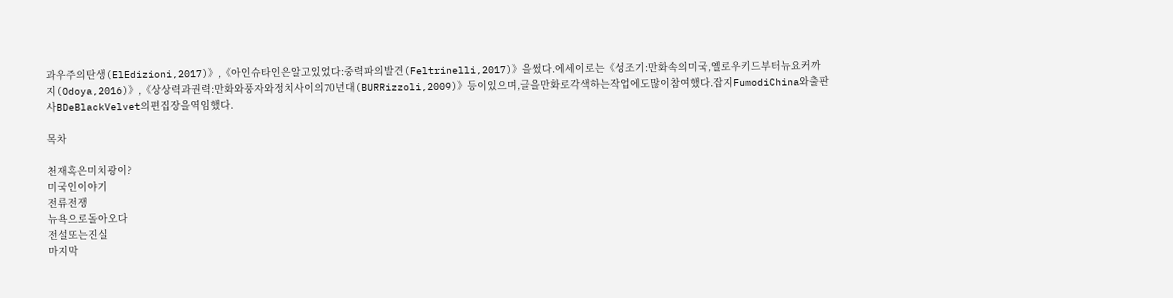과우주의탄생(ElEdizioni,2017)》,《아인슈타인은알고있었다:중력파의발견(Feltrinelli,2017)》을썼다.에세이로는《성조기:만화속의미국,옐로우키드부터뉴요커까지(Odoya,2016)》,《상상력과권력:만화와풍자와정치사이의70년대(BURRizzoli,2009)》등이있으며,글을만화로각색하는작업에도많이참여했다.잡지FumodiChina와출판사BDeBlackVelvet의편집장을역임했다.

목차

천재혹은미치광이?
미국인이야기
전류전쟁
뉴욕으로돌아오다
전설또는진실
마지막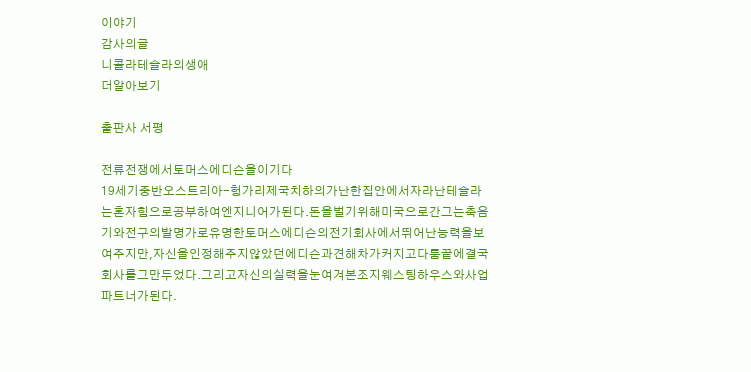이야기
감사의글
니콜라테슬라의생애
더알아보기

출판사 서평

전류전쟁에서토머스에디슨을이기다
19세기중반오스트리아-헝가리제국치하의가난한집안에서자라난테슬라는혼자힘으로공부하여엔지니어가된다.돈을벌기위해미국으로간그는축음기와전구의발명가로유명한토머스에디슨의전기회사에서뛰어난능력을보여주지만,자신을인정해주지않았던에디슨과견해차가커지고다툼끝에결국회사를그만두었다.그리고자신의실력을눈여겨본조지웨스팅하우스와사업파트너가된다.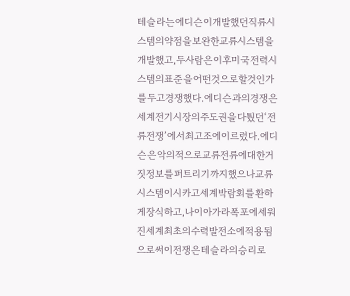테슬라는에디슨이개발했던직류시스템의약점을보완한교류시스템을개발했고,두사람은이후미국전력시스템의표준을어떤것으로할것인가를두고경쟁했다.에디슨과의경쟁은세계전기시장의주도권을다퉜던‘전류전쟁’에서최고조에이르렀다.에디슨은악의적으로교류전류에대한거짓정보를퍼트리기까지했으나교류시스템이시카고세계박람회를환하게장식하고,나이아가라폭포에세워진세계최초의수력발전소에적용됨으로써이전쟁은테슬라의승리로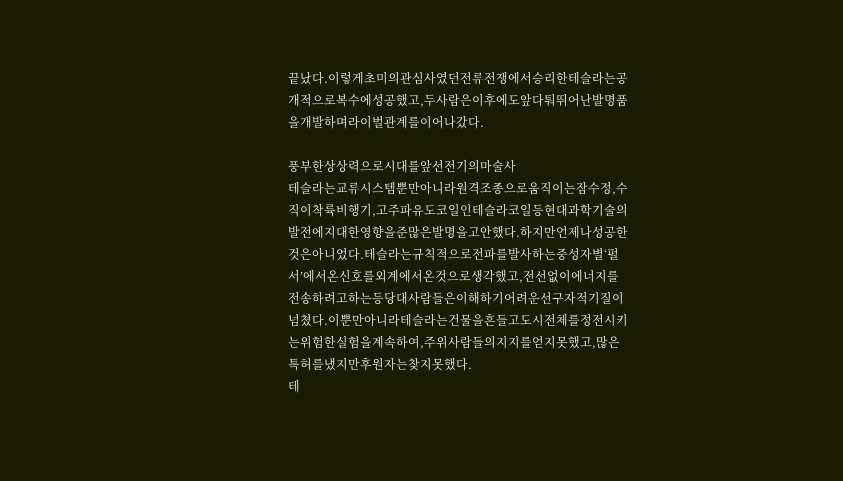끝났다.이렇게초미의관심사였던전류전쟁에서승리한테슬라는공개적으로복수에성공했고,두사람은이후에도앞다퉈뛰어난발명품을개발하며라이벌관계를이어나갔다.

풍부한상상력으로시대를앞선전기의마술사
테슬라는교류시스템뿐만아니라원격조종으로움직이는잠수정,수직이착륙비행기,고주파유도코일인테슬라코일등현대과학기술의발전에지대한영향을준많은발명을고안했다.하지만언제나성공한것은아니었다.테슬라는규칙적으로전파를발사하는중성자별‘펄서’에서온신호를외계에서온것으로생각했고,전선없이에너지를전송하려고하는등당대사람들은이해하기어려운선구자적기질이넘쳤다.이뿐만아니라테슬라는건물을흔들고도시전체를정전시키는위험한실험을계속하여,주위사람들의지지를얻지못했고,많은특허를냈지만후원자는찾지못했다.
테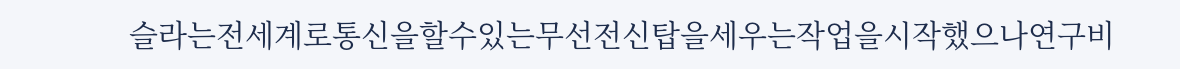슬라는전세계로통신을할수있는무선전신탑을세우는작업을시작했으나연구비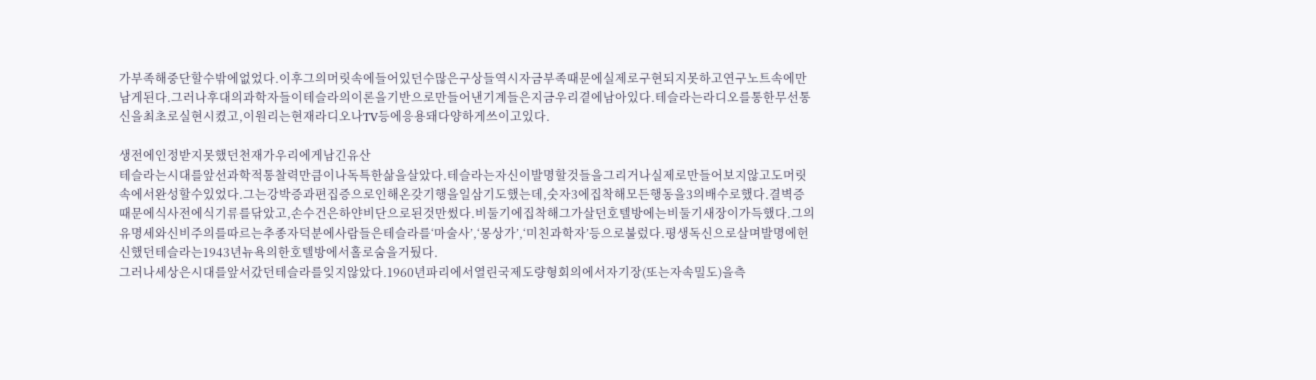가부족해중단할수밖에없었다.이후그의머릿속에들어있던수많은구상들역시자금부족때문에실제로구현되지못하고연구노트속에만남게된다.그러나후대의과학자들이테슬라의이론을기반으로만들어낸기계들은지금우리곁에남아있다.테슬라는라디오를통한무선통신을최초로실현시켰고,이원리는현재라디오나TV등에응용돼다양하게쓰이고있다.

생전에인정받지못했던천재가우리에게남긴유산
테슬라는시대를앞선과학적통찰력만큼이나독특한삶을살았다.테슬라는자신이발명할것들을그리거나실제로만들어보지않고도머릿속에서완성할수있었다.그는강박증과편집증으로인해온갖기행을일삼기도했는데,숫자3에집착해모든행동을3의배수로했다.결벽증때문에식사전에식기류를닦았고,손수건은하얀비단으로된것만썼다.비둘기에집착해그가살던호텔방에는비둘기새장이가득했다.그의유명세와신비주의를따르는추종자덕분에사람들은테슬라를‘마술사’,‘몽상가’,‘미친과학자’등으로불렀다.평생독신으로살며발명에헌신했던테슬라는1943년뉴욕의한호텔방에서홀로숨을거뒀다.
그러나세상은시대를앞서갔던테슬라를잊지않았다.1960년파리에서열린국제도량형회의에서자기장(또는자속밀도)을측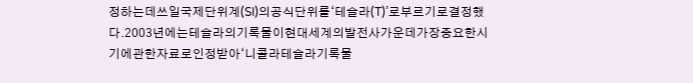정하는데쓰일국제단위계(SI)의공식단위를‘테슬라(T)’로부르기로결정했다.2003년에는테슬라의기록물이현대세계의발전사가운데가장중요한시기에관한자료로인정받아‘니콜라테슬라기록물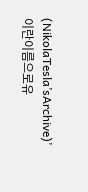(NikolaTesla’sArchive)’이란이름으로유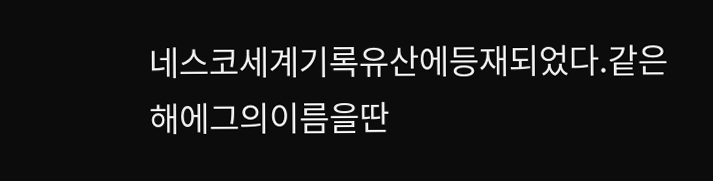네스코세계기록유산에등재되었다.같은해에그의이름을딴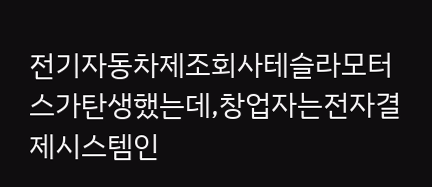전기자동차제조회사테슬라모터스가탄생했는데,창업자는전자결제시스템인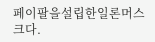페이팔을설립한일론머스크다.